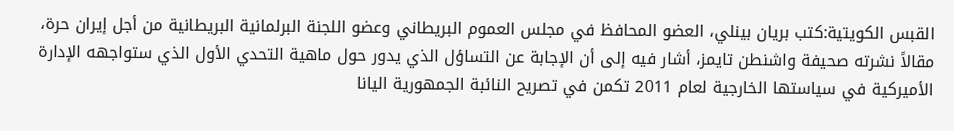القبس الكويتية:كتب بريان بينلي، العضو المحافظ في مجلس العموم البريطاني وعضو اللجنة البرلمانية البريطانية من أجل إيران حرة، مقالاً نشرته صحيفة واشنطن تايمز، أشار فيه إلى أن الإجابة عن التساؤل الذي يدور حول ماهية التحدي الأول الذي ستواجهه الإدارة الأميركية في سياستها الخارجية لعام 2011 تكمن في تصريح النائبة الجمهورية اليانا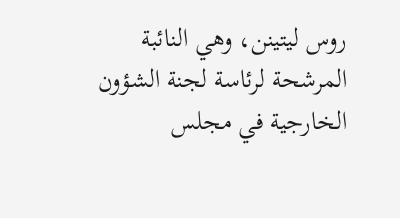روس ليتينن، وهي النائبة المرشحة لرئاسة لجنة الشؤون الخارجية في مجلس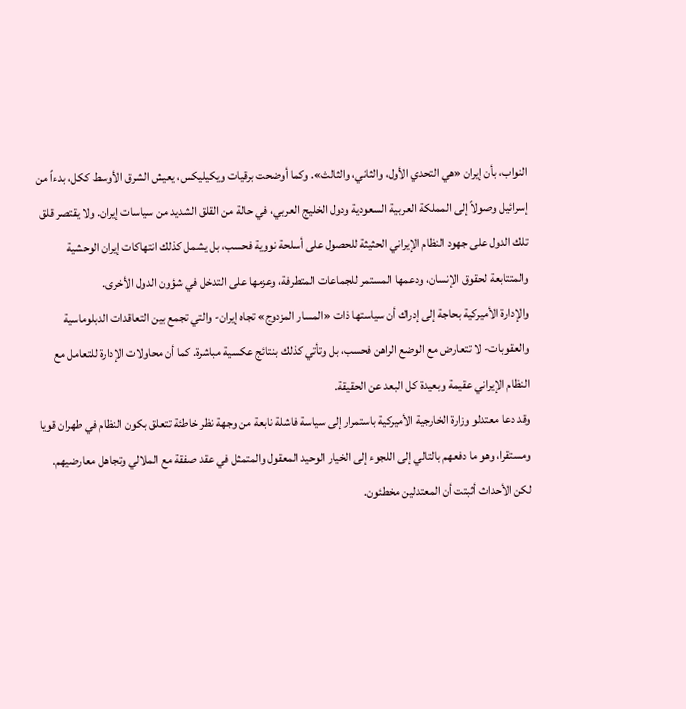النواب، بأن إيران «هي التحدي الأول، والثاني، والثالث». وكما أوضحت برقيات ويكيليكس، يعيش الشرق الأوسط ككل، بدءاً من إسرائيل وصولاً إلى المملكة العربية السعودية ودول الخليج العربي، في حالة من القلق الشديد من سياسات إيران. ولا يقتصر قلق تلك الدول على جهود النظام الإيراني الحثيثة للحصول على أسلحة نووية فحسب، بل يشمل كذلك انتهاكات إيران الوحشية والمتتابعة لحقوق الإنسان، ودعمها المستمر للجماعات المتطرفة، وعزمها على التدخل في شؤون الدول الأخرى.
والإدارة الأميركية بحاجة إلى إدراك أن سياستها ذات «المسار المزدوج» تجاه إيران- والتي تجمع بين التعاقدات الدبلوماسية والعقوبات- لا تتعارض مع الوضع الراهن فحسب، بل وتأتي كذلك بنتائج عكسية مباشرة. كما أن محاولات الإدارة للتعامل مع النظام الإيراني عقيمة وبعيدة كل البعد عن الحقيقة.
وقد دعا معتدلو وزارة الخارجية الأميركية باستمرار إلى سياسة فاشلة نابعة من وجهة نظر خاطئة تتعلق بكون النظام في طهران قويا ومستقرا، وهو ما دفعهم بالتالي إلى اللجوء إلى الخيار الوحيد المعقول والمتمثل في عقد صفقة مع الملالي وتجاهل معارضيهم. لكن الأحداث أثبتت أن المعتدلين مخطئون.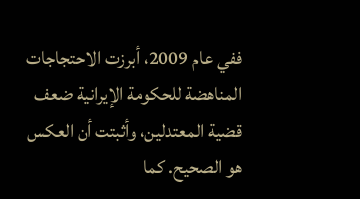ففي عام 2009، أبرزت الاحتجاجات المناهضة للحكومة الإيرانية ضعف قضية المعتدلين، وأثبتت أن العكس هو الصحيح. كما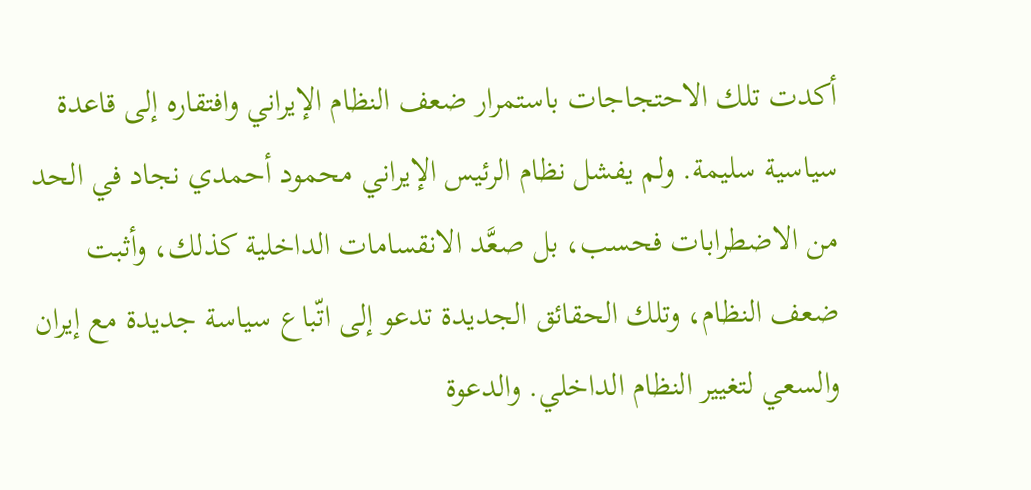أكدت تلك الاحتجاجات باستمرار ضعف النظام الإيراني وافتقاره إلى قاعدة سياسية سليمة. ولم يفشل نظام الرئيس الإيراني محمود أحمدي نجاد في الحد من الاضطرابات فحسب، بل صعَّد الانقسامات الداخلية كذلك، وأثبت ضعف النظام، وتلك الحقائق الجديدة تدعو إلى اتّباع سياسة جديدة مع إيران والسعي لتغيير النظام الداخلي. والدعوة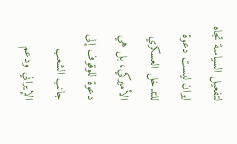لتفعيل السياسة تجاه ايران ليست دعوة للتدخل العسكري الأميركي، بل هي دعوة للوقوف إلى جانب الشعب الإيراني ودعم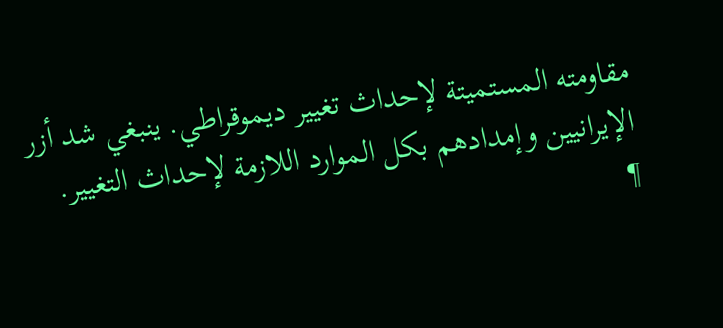مقاومته المستميتة لإحداث تغيير ديموقراطي. ينبغي شد أزر الإيرانيين وإمدادهم بكل الموارد اللازمة لإحداث التغيير.
¶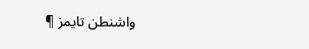واشنطن تايمز ¶